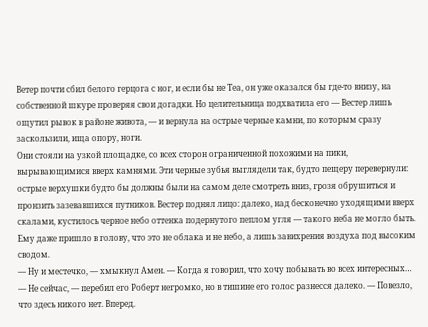Ветер почти сбил белого герцога с ног, и если бы не Теа, он уже оказался бы где-то внизу, на собственной шкуре проверяя свои догадки. Но целительница подхватила его — Вестер лишь ощутил рывок в районе живота, — и вернула на острые черные камни, по которым сразу заскользили, ища опору, ноги.
Они стояли на узкой площадке, со всех сторон ограниченной похожими на пики, вырывающимися вверх камнями. Эти черные зубья выглядели так, будто пещеру перевернули: острые верхушки будто бы должны были на самом деле смотреть вниз, грозя обрушиться и пронзить зазевавшихся путников. Вестер поднял лицо: далеко, над бесконечно уходящими вверх скалами, кустилось черное небо оттенка подернутого пеплом угля — такого неба не могло быть. Ему даже пришло в голову, что это не облака и не небо, а лишь завихрения воздуха под высоким сводом.
— Ну и местечко, — хмыкнул Амен. — Когда я говорил, что хочу побывать во всех интересных…
— Не сейчас, — перебил его Роберт негромко, но в тишине его голос разнесся далеко. — Повезло, что здесь никого нет. Вперед.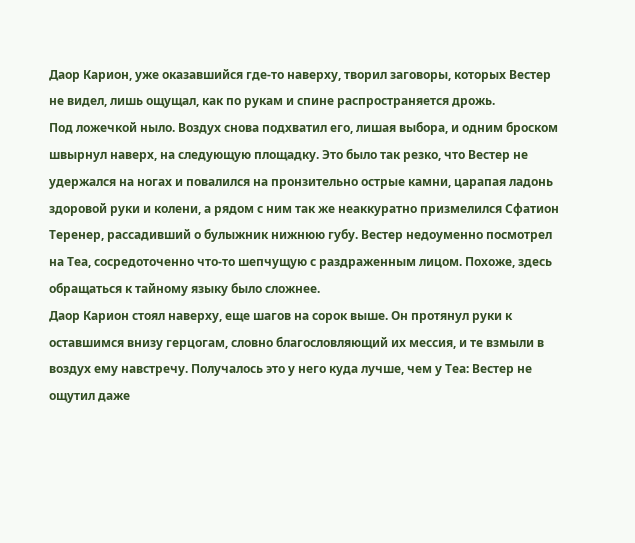Даор Карион, уже оказавшийся где-то наверху, творил заговоры, которых Вестер не видел, лишь ощущал, как по рукам и спине распространяется дрожь.
Под ложечкой ныло. Воздух снова подхватил его, лишая выбора, и одним броском швырнул наверх, на следующую площадку. Это было так резко, что Вестер не удержался на ногах и повалился на пронзительно острые камни, царапая ладонь здоровой руки и колени, а рядом с ним так же неаккуратно призмелился Сфатион Теренер, рассадивший о булыжник нижнюю губу. Вестер недоуменно посмотрел на Теа, сосредоточенно что-то шепчущую с раздраженным лицом. Похоже, здесь обращаться к тайному языку было сложнее.
Даор Карион стоял наверху, еще шагов на сорок выше. Он протянул руки к оставшимся внизу герцогам, словно благословляющий их мессия, и те взмыли в воздух ему навстречу. Получалось это у него куда лучше, чем у Теа: Вестер не ощутил даже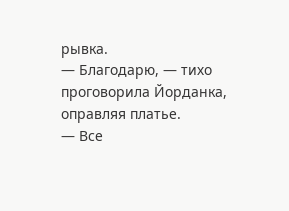рывка.
— Благодарю, — тихо проговорила Йорданка, оправляя платье.
— Все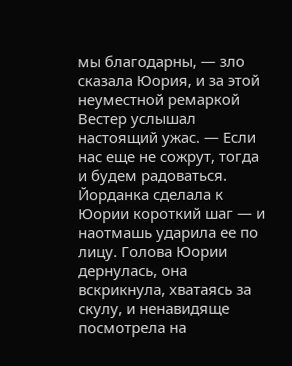мы благодарны, — зло сказала Юория, и за этой неуместной ремаркой Вестер услышал настоящий ужас. — Если нас еще не сожрут, тогда и будем радоваться.
Йорданка сделала к Юории короткий шаг — и наотмашь ударила ее по лицу. Голова Юории дернулась, она вскрикнула, хватаясь за скулу, и ненавидяще посмотрела на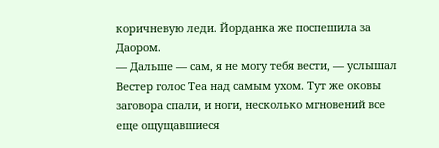коричневую леди. Йорданка же поспешила за Даором.
— Дальше — сам, я не могу тебя вести, — услышал Вестер голос Теа над самым ухом. Тут же оковы заговора спали, и ноги, несколько мгновений все еще ощущавшиеся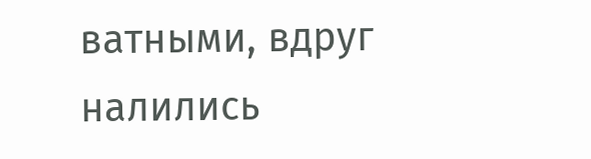ватными, вдруг налились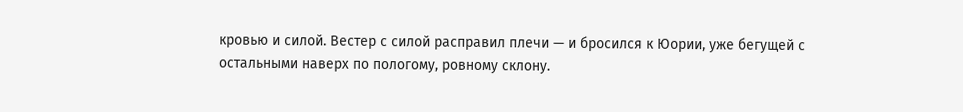кровью и силой. Вестер с силой расправил плечи — и бросился к Юории, уже бегущей с остальными наверх по пологому, ровному склону.